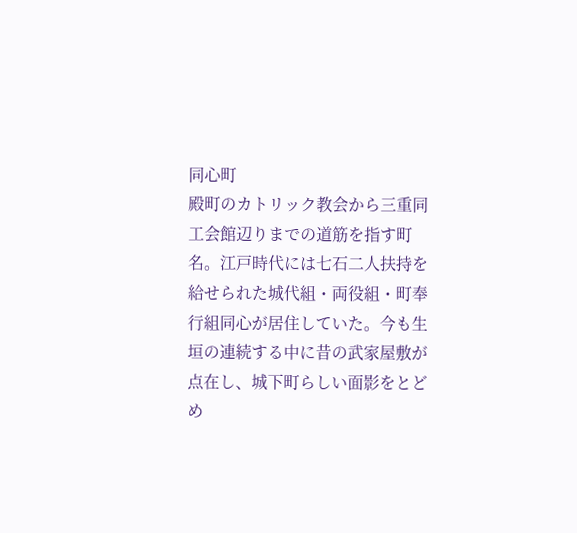同心町
殿町のカトリック教会から三重同工会館辺りまでの道筋を指す町名。江戸時代には七石二人扶持を給せられた城代組・両役組・町奉行組同心が居住していた。今も生垣の連続する中に昔の武家屋敷が点在し、城下町らしい面影をとどめ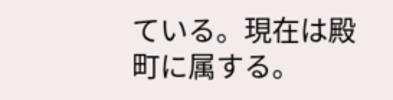ている。現在は殿町に属する。